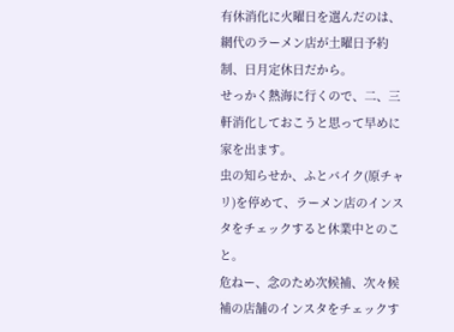有休消化に火曜日を選んだのは、網代のラーメン店が土曜日予約制、日月定休日だから。
せっかく熱海に行くので、二、三軒消化しておこうと思って早めに家を出ます。
虫の知らせか、ふとバイク(原チャリ)を停めて、ラーメン店のインスタをチェックすると休業中とのこと。
危ねー、念のため次候補、次々候補の店舗のインスタをチェックす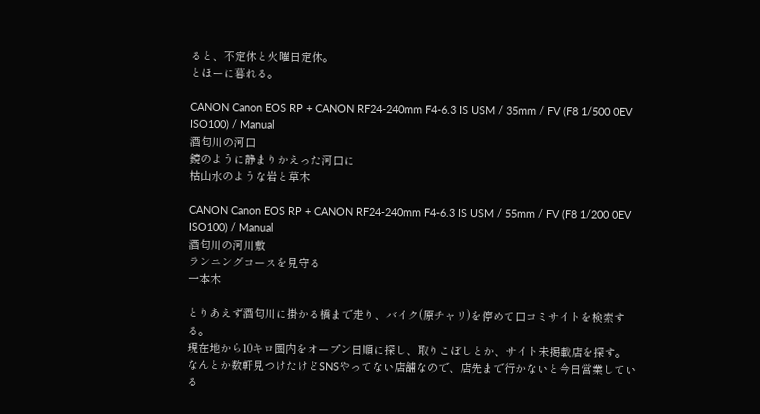ると、不定休と火曜日定休。
とほーに暮れる。

CANON Canon EOS RP + CANON RF24-240mm F4-6.3 IS USM / 35mm / FV (F8 1/500 0EV ISO100) / Manual
酒匂川の河口
鏡のように静まりかえった河口に
枯山水のような岩と草木

CANON Canon EOS RP + CANON RF24-240mm F4-6.3 IS USM / 55mm / FV (F8 1/200 0EV ISO100) / Manual
酒匂川の河川敷
ランニングコースを見守る
一本木

とりあえず酒匂川に掛かる橋まで走り、バイク(原チャリ)を停めて口コミサイトを検索する。
現在地から10キロ圏内をオープン日順に探し、取りこぼしとか、サイト未掲載店を探す。
なんとか数軒見つけたけどSNSやってない店舗なので、店先まで行かないと今日営業している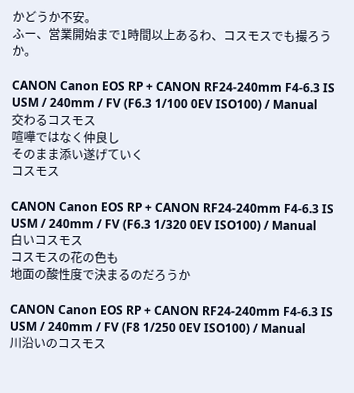かどうか不安。
ふー、営業開始まで1時間以上あるわ、コスモスでも撮ろうか。

CANON Canon EOS RP + CANON RF24-240mm F4-6.3 IS USM / 240mm / FV (F6.3 1/100 0EV ISO100) / Manual
交わるコスモス
喧嘩ではなく仲良し
そのまま添い遂げていく
コスモス

CANON Canon EOS RP + CANON RF24-240mm F4-6.3 IS USM / 240mm / FV (F6.3 1/320 0EV ISO100) / Manual
白いコスモス
コスモスの花の色も
地面の酸性度で決まるのだろうか

CANON Canon EOS RP + CANON RF24-240mm F4-6.3 IS USM / 240mm / FV (F8 1/250 0EV ISO100) / Manual
川沿いのコスモス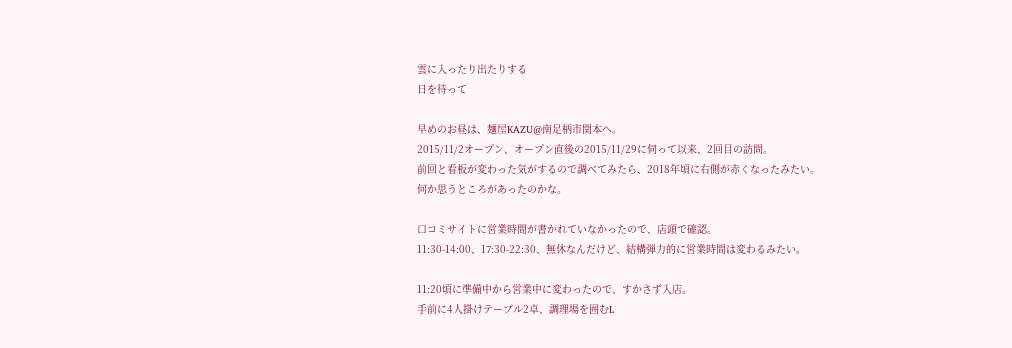雲に入ったり出たりする
日を待って

早めのお昼は、麺屋KAZU@南足柄市関本へ。
2015/11/2オープン、オープン直後の2015/11/29に伺って以来、2回目の訪問。
前回と看板が変わった気がするので調べてみたら、2018年頃に右側が赤くなったみたい。
何か思うところがあったのかな。

口コミサイトに営業時間が書かれていなかったので、店頭で確認。
11:30-14:00、17:30-22:30、無休なんだけど、結構弾力的に営業時間は変わるみたい。

11:20頃に準備中から営業中に変わったので、すかさず入店。
手前に4人掛けテーブル2卓、調理場を囲むL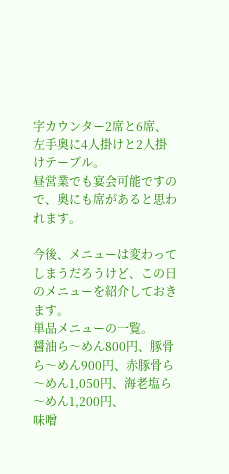字カウンター2席と6席、左手奥に4人掛けと2人掛けテーブル。
昼営業でも宴会可能ですので、奥にも席があると思われます。

今後、メニューは変わってしまうだろうけど、この日のメニューを紹介しておきます。
単品メニューの一覧。
醤油ら〜めん800円、豚骨ら〜めん900円、赤豚骨ら〜めん1,050円、海老塩ら〜めん1,200円、
味噌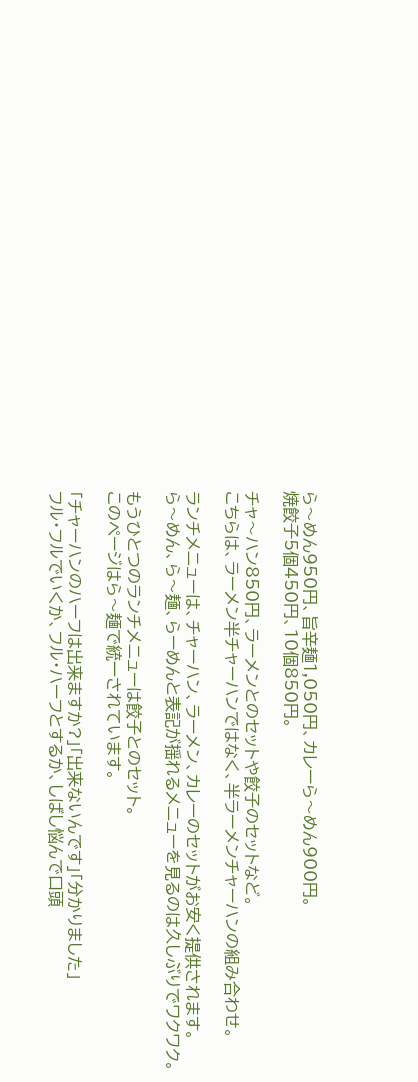ら〜めん950円、旨辛麺1,050円、カレーら〜めん900円。
焼餃子5個450円、10個850円。

チャ〜ハン850円、ラーメンとのセットや餃子のセットなど。
こちらは、ラーメン半チャーハンではなく、半ラーメンチャーハンの組み合わせ。

ランチメニューは、チャーハン、ラーメン、カレーのセットがお安く提供されます。
ら〜めん、ら〜麺、らーめんと表記が揺れるメニューを見るのは久しぶりでワクワク。

もうひとつのランチメニューは餃子とのセット。
このページはら〜麺で統一されています。

「チャーハンのハーフは出来ますか?」「出来ないんです」「分かりました」
フル・フルでいくか、フル・ハーフとするか、しばし悩んで口頭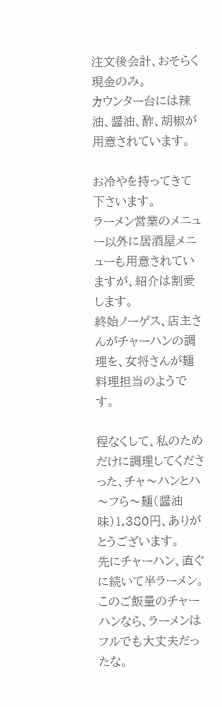注文後会計、おそらく現金のみ。
カウンター台には辣油、醤油、酢、胡椒が用意されています。

お冷やを持ってきて下さいます。
ラーメン営業のメニュー以外に居酒屋メニューも用意されていますが、紹介は割愛します。
終始ノーゲス、店主さんがチャーハンの調理を、女将さんが麺料理担当のようです。

程なくして、私のためだけに調理してくださった、チャ〜ハンとハ〜フら〜麺(醤油味)1,380円、ありがとうございます。
先にチャーハン、直ぐに続いて半ラーメン。
このご飯量のチャーハンなら、ラーメンはフルでも大丈夫だったな。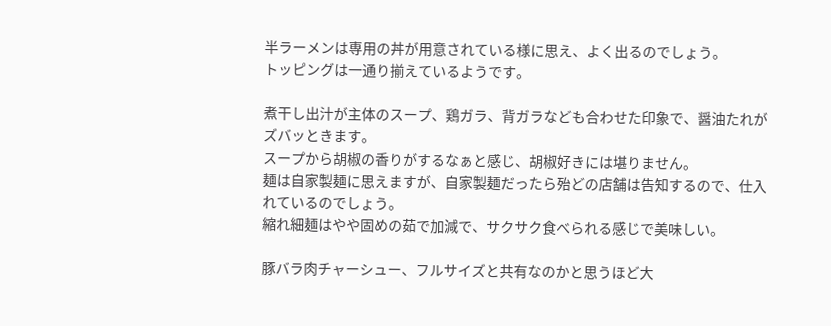半ラーメンは専用の丼が用意されている様に思え、よく出るのでしょう。
トッピングは一通り揃えているようです。

煮干し出汁が主体のスープ、鶏ガラ、背ガラなども合わせた印象で、醤油たれがズバッときます。
スープから胡椒の香りがするなぁと感じ、胡椒好きには堪りません。
麺は自家製麺に思えますが、自家製麺だったら殆どの店舗は告知するので、仕入れているのでしょう。
縮れ細麺はやや固めの茹で加減で、サクサク食べられる感じで美味しい。

豚バラ肉チャーシュー、フルサイズと共有なのかと思うほど大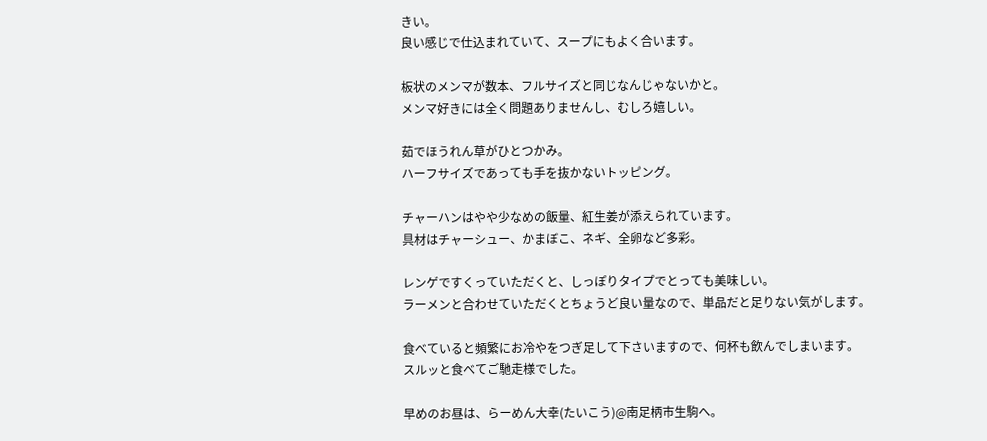きい。
良い感じで仕込まれていて、スープにもよく合います。

板状のメンマが数本、フルサイズと同じなんじゃないかと。
メンマ好きには全く問題ありませんし、むしろ嬉しい。

茹でほうれん草がひとつかみ。
ハーフサイズであっても手を抜かないトッピング。

チャーハンはやや少なめの飯量、紅生姜が添えられています。
具材はチャーシュー、かまぼこ、ネギ、全卵など多彩。

レンゲですくっていただくと、しっぽりタイプでとっても美味しい。
ラーメンと合わせていただくとちょうど良い量なので、単品だと足りない気がします。

食べていると頻繁にお冷やをつぎ足して下さいますので、何杯も飲んでしまいます。
スルッと食べてご馳走様でした。

早めのお昼は、らーめん大幸(たいこう)@南足柄市生駒へ。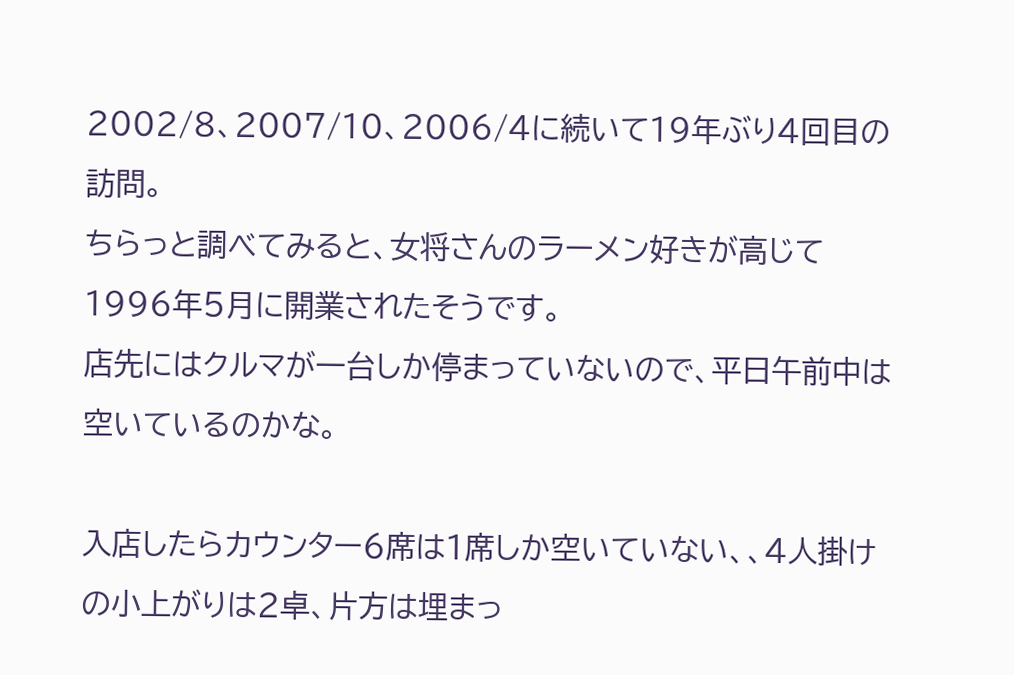2002/8、2007/10、2006/4に続いて19年ぶり4回目の訪問。
ちらっと調べてみると、女将さんのラーメン好きが高じて1996年5月に開業されたそうです。
店先にはクルマが一台しか停まっていないので、平日午前中は空いているのかな。

入店したらカウンター6席は1席しか空いていない、、4人掛けの小上がりは2卓、片方は埋まっ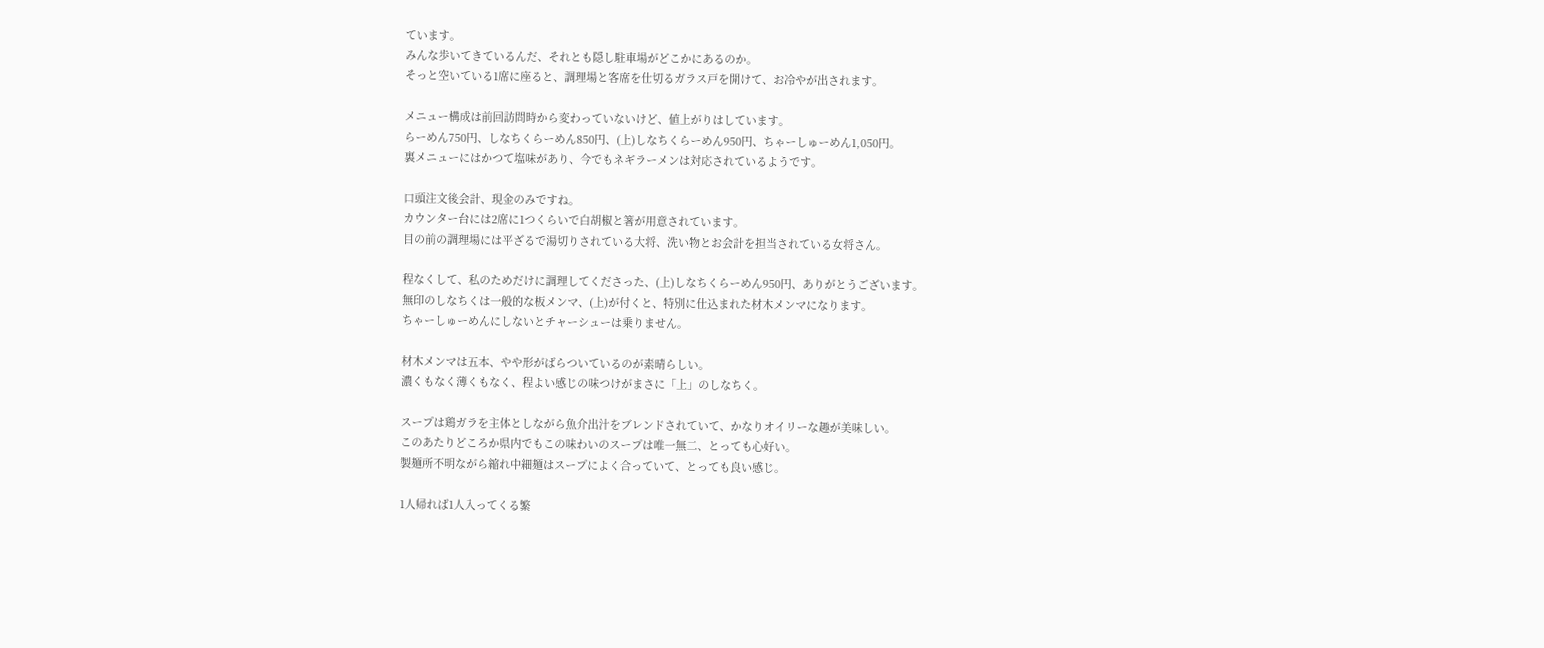ています。
みんな歩いてきているんだ、それとも隠し駐車場がどこかにあるのか。
そっと空いている1席に座ると、調理場と客席を仕切るガラス戸を開けて、お冷やが出されます。

メニュー構成は前回訪問時から変わっていないけど、値上がりはしています。
らーめん750円、しなちくらーめん850円、(上)しなちくらーめん950円、ちゃーしゅーめん1,050円。
裏メニューにはかつて塩味があり、今でもネギラーメンは対応されているようです。

口頭注文後会計、現金のみですね。
カウンター台には2席に1つくらいで白胡椒と箸が用意されています。
目の前の調理場には平ざるで湯切りされている大将、洗い物とお会計を担当されている女将さん。

程なくして、私のためだけに調理してくださった、(上)しなちくらーめん950円、ありがとうございます。
無印のしなちくは一般的な板メンマ、(上)が付くと、特別に仕込まれた材木メンマになります。
ちゃーしゅーめんにしないとチャーシューは乗りません。

材木メンマは五本、やや形がばらついているのが素晴らしい。
濃くもなく薄くもなく、程よい感じの味つけがまさに「上」のしなちく。

スープは鶏ガラを主体としながら魚介出汁をブレンドされていて、かなりオイリーな趣が美味しい。
このあたりどころか県内でもこの味わいのスープは唯一無二、とっても心好い。
製麺所不明ながら縮れ中細麺はスープによく合っていて、とっても良い感じ。

1人帰れば1人入ってくる繁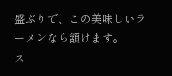盛ぶりで、この美味しいラーメンなら頷けます。
ス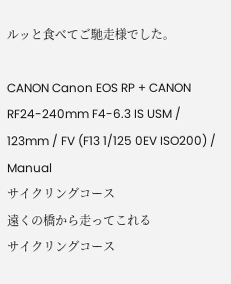ルッと食べてご馳走様でした。

CANON Canon EOS RP + CANON RF24-240mm F4-6.3 IS USM / 123mm / FV (F13 1/125 0EV ISO200) / Manual
サイクリングコース
遠くの橋から走ってこれる
サイクリングコース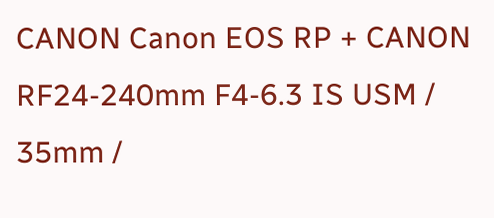CANON Canon EOS RP + CANON RF24-240mm F4-6.3 IS USM / 35mm /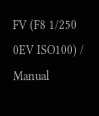FV (F8 1/250 0EV ISO100) / Manual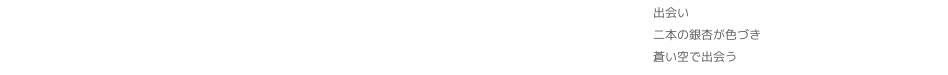出会い
二本の銀杏が色づき
蒼い空で出会う